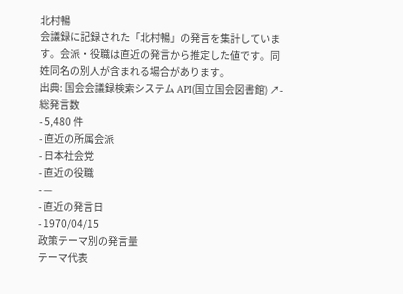北村暢
会議録に記録された「北村暢」の発言を集計しています。会派・役職は直近の発言から推定した値です。同姓同名の別人が含まれる場合があります。
出典: 国会会議録検索システム API(国立国会図書館) ↗- 総発言数
- 5,480 件
- 直近の所属会派
- 日本社会党
- 直近の役職
- —
- 直近の発言日
- 1970/04/15
政策テーマ別の発言量
テーマ代表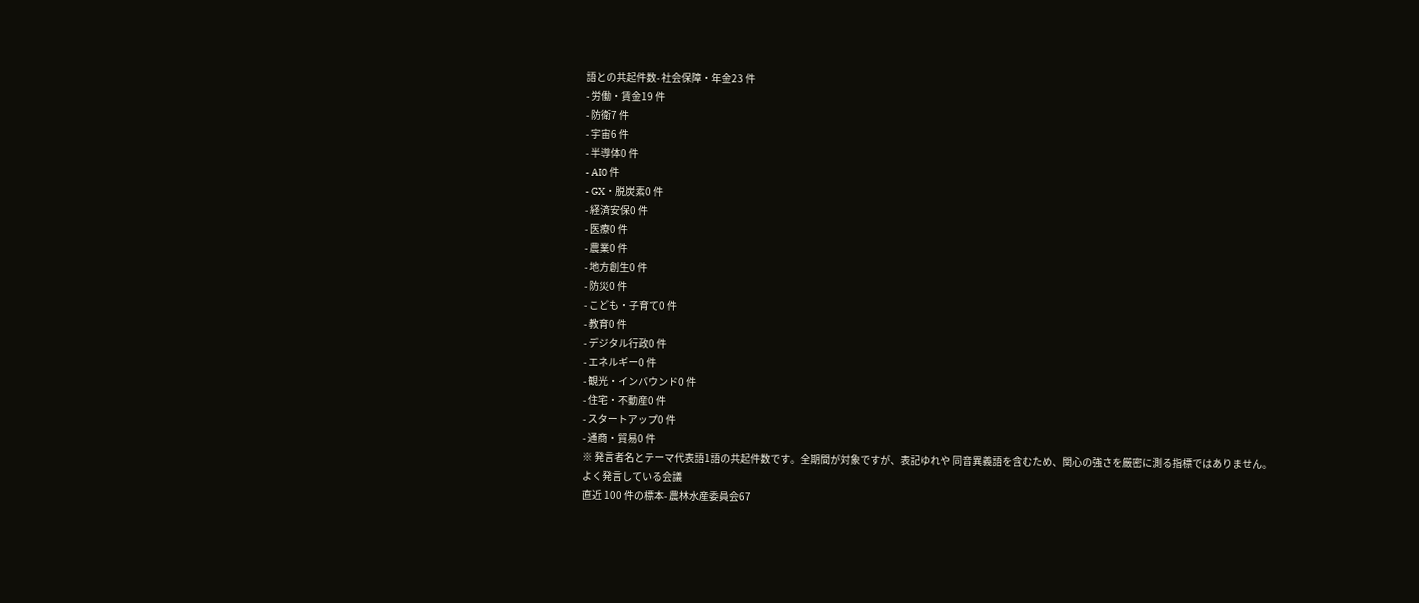語との共起件数- 社会保障・年金23 件
- 労働・賃金19 件
- 防衛7 件
- 宇宙6 件
- 半導体0 件
- AI0 件
- GX・脱炭素0 件
- 経済安保0 件
- 医療0 件
- 農業0 件
- 地方創生0 件
- 防災0 件
- こども・子育て0 件
- 教育0 件
- デジタル行政0 件
- エネルギー0 件
- 観光・インバウンド0 件
- 住宅・不動産0 件
- スタートアップ0 件
- 通商・貿易0 件
※ 発言者名とテーマ代表語1語の共起件数です。全期間が対象ですが、表記ゆれや 同音異義語を含むため、関心の強さを厳密に測る指標ではありません。
よく発言している会議
直近 100 件の標本- 農林水産委員会67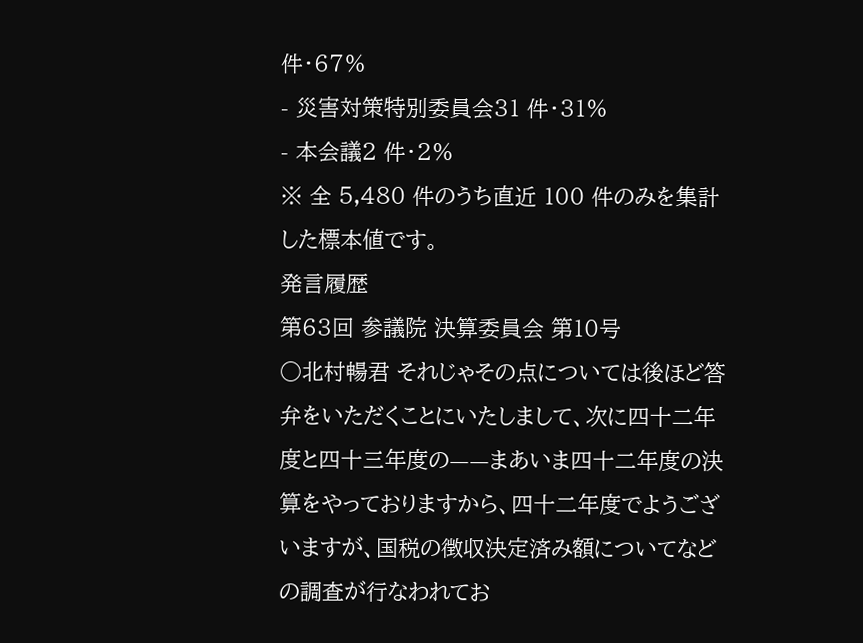件・67%
- 災害対策特別委員会31 件・31%
- 本会議2 件・2%
※ 全 5,480 件のうち直近 100 件のみを集計した標本値です。
発言履歴
第63回 参議院 決算委員会 第10号
○北村暢君 それじゃその点については後ほど答弁をいただくことにいたしまして、次に四十二年度と四十三年度の——まあいま四十二年度の決算をやっておりますから、四十二年度でようございますが、国税の徴収決定済み額についてなどの調査が行なわれてお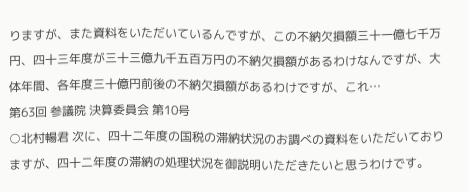りますが、また資料をいただいているんですが、この不納欠損額三十一億七千万円、四十三年度が三十三億九千五百万円の不納欠損額があるわけなんですが、大体年間、各年度三十億円前後の不納欠損額があるわけですが、これ…
第63回 参議院 決算委員会 第10号
○北村暢君 次に、四十二年度の国税の滞納状況のお調べの資料をいただいておりますが、四十二年度の滞納の処理状況を御説明いただきたいと思うわけです。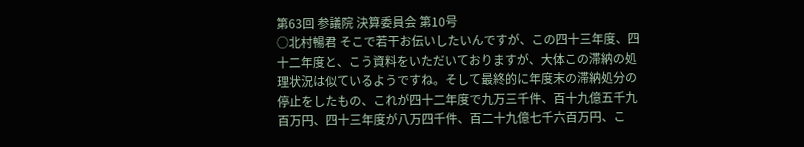第63回 参議院 決算委員会 第10号
○北村暢君 そこで若干お伝いしたいんですが、この四十三年度、四十二年度と、こう資料をいただいておりますが、大体この滞納の処理状況は似ているようですね。そして最終的に年度末の滞納処分の停止をしたもの、これが四十二年度で九万三千件、百十九億五千九百万円、四十三年度が八万四千件、百二十九億七千六百万円、こ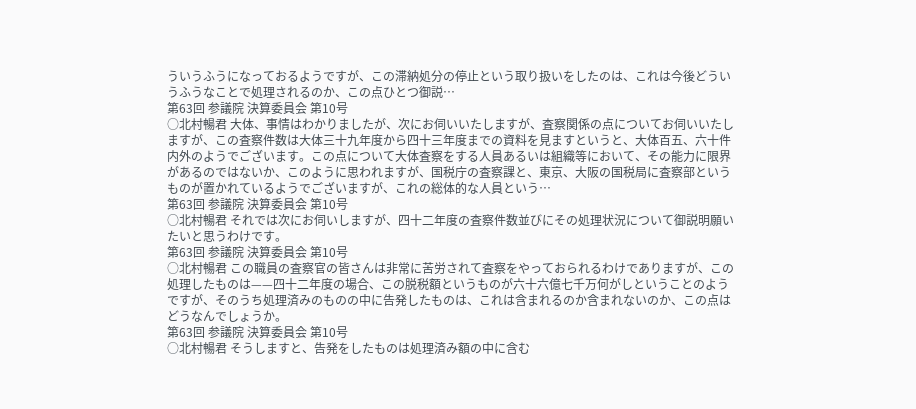ういうふうになっておるようですが、この滞納処分の停止という取り扱いをしたのは、これは今後どういうふうなことで処理されるのか、この点ひとつ御説…
第63回 参議院 決算委員会 第10号
○北村暢君 大体、事情はわかりましたが、次にお伺いいたしますが、査察関係の点についてお伺いいたしますが、この査察件数は大体三十九年度から四十三年度までの資料を見ますというと、大体百五、六十件内外のようでございます。この点について大体査察をする人員あるいは組織等において、その能力に限界があるのではないか、このように思われますが、国税庁の査察課と、東京、大阪の国税局に査察部というものが置かれているようでございますが、これの総体的な人員という…
第63回 参議院 決算委員会 第10号
○北村暢君 それでは次にお伺いしますが、四十二年度の査察件数並びにその処理状況について御説明願いたいと思うわけです。
第63回 参議院 決算委員会 第10号
○北村暢君 この職員の査察官の皆さんは非常に苦労されて査察をやっておられるわけでありますが、この処理したものは——四十二年度の場合、この脱税額というものが六十六億七千万何がしということのようですが、そのうち処理済みのものの中に告発したものは、これは含まれるのか含まれないのか、この点はどうなんでしょうか。
第63回 参議院 決算委員会 第10号
○北村暢君 そうしますと、告発をしたものは処理済み額の中に含む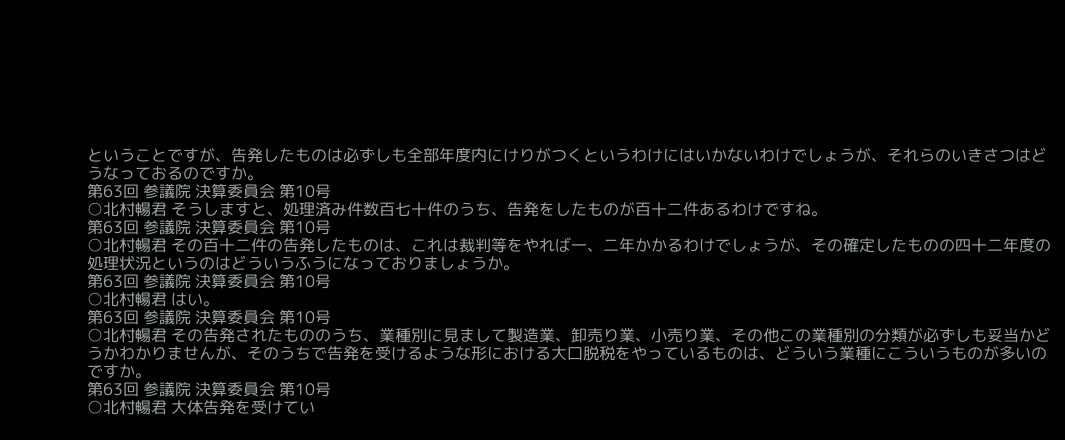ということですが、告発したものは必ずしも全部年度内にけりがつくというわけにはいかないわけでしょうが、それらのいきさつはどうなっておるのですか。
第63回 参議院 決算委員会 第10号
○北村暢君 そうしますと、処理済み件数百七十件のうち、告発をしたものが百十二件あるわけですね。
第63回 参議院 決算委員会 第10号
○北村暢君 その百十二件の告発したものは、これは裁判等をやれば一、二年かかるわけでしょうが、その確定したものの四十二年度の処理状況というのはどういうふうになっておりましょうか。
第63回 参議院 決算委員会 第10号
○北村暢君 はい。
第63回 参議院 決算委員会 第10号
○北村暢君 その告発されたもののうち、業種別に見まして製造業、卸売り業、小売り業、その他この業種別の分類が必ずしも妥当かどうかわかりませんが、そのうちで告発を受けるような形における大口脱税をやっているものは、どういう業種にこういうものが多いのですか。
第63回 参議院 決算委員会 第10号
○北村暢君 大体告発を受けてい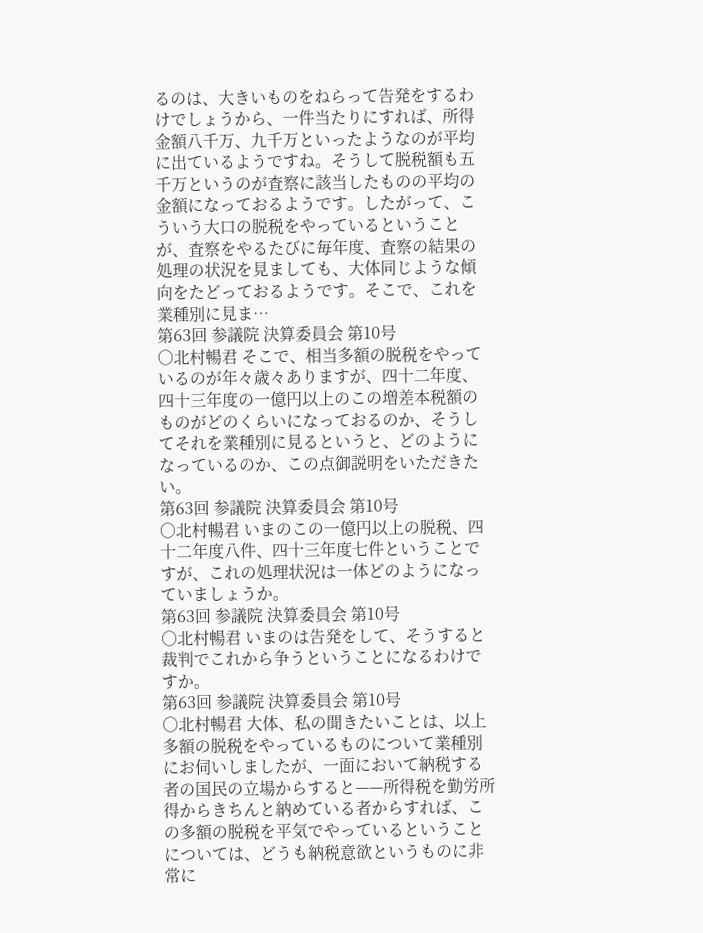るのは、大きいものをねらって告発をするわけでしょうから、一件当たりにすれば、所得金額八千万、九千万といったようなのが平均に出ているようですね。そうして脱税額も五千万というのが査察に該当したものの平均の金額になっておるようです。したがって、こういう大口の脱税をやっているということが、査察をやるたびに毎年度、査察の結果の処理の状況を見ましても、大体同じような傾向をたどっておるようです。そこで、これを業種別に見ま…
第63回 参議院 決算委員会 第10号
○北村暢君 そこで、相当多額の脱税をやっているのが年々歳々ありますが、四十二年度、四十三年度の一億円以上のこの増差本税額のものがどのくらいになっておるのか、そうしてそれを業種別に見るというと、どのようになっているのか、この点御説明をいただきたい。
第63回 参議院 決算委員会 第10号
○北村暢君 いまのこの一億円以上の脱税、四十二年度八件、四十三年度七件ということですが、これの処理状況は一体どのようになっていましょうか。
第63回 参議院 決算委員会 第10号
○北村暢君 いまのは告発をして、そうすると裁判でこれから争うということになるわけですか。
第63回 参議院 決算委員会 第10号
○北村暢君 大体、私の聞きたいことは、以上多額の脱税をやっているものについて業種別にお伺いしましたが、一面において納税する者の国民の立場からすると——所得税を勤労所得からきちんと納めている者からすれば、この多額の脱税を平気でやっているということについては、どうも納税意欲というものに非常に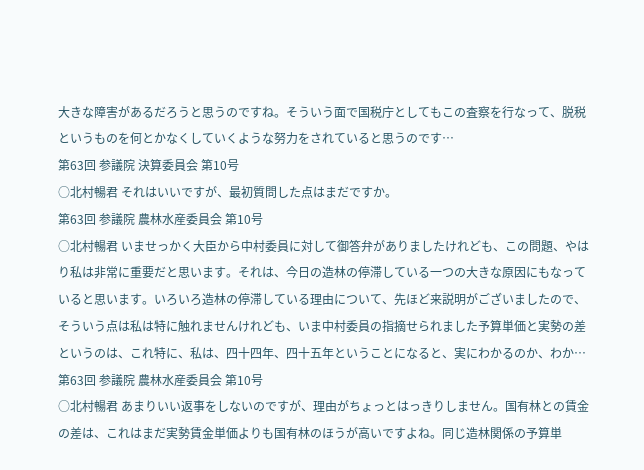大きな障害があるだろうと思うのですね。そういう面で国税庁としてもこの査察を行なって、脱税というものを何とかなくしていくような努力をされていると思うのです…
第63回 参議院 決算委員会 第10号
○北村暢君 それはいいですが、最初質問した点はまだですか。
第63回 参議院 農林水産委員会 第10号
○北村暢君 いませっかく大臣から中村委員に対して御答弁がありましたけれども、この問題、やはり私は非常に重要だと思います。それは、今日の造林の停滞している一つの大きな原因にもなっていると思います。いろいろ造林の停滞している理由について、先ほど来説明がございましたので、そういう点は私は特に触れませんけれども、いま中村委員の指摘せられました予算単価と実勢の差というのは、これ特に、私は、四十四年、四十五年ということになると、実にわかるのか、わか…
第63回 参議院 農林水産委員会 第10号
○北村暢君 あまりいい返事をしないのですが、理由がちょっとはっきりしません。国有林との賃金の差は、これはまだ実勢賃金単価よりも国有林のほうが高いですよね。同じ造林関係の予算単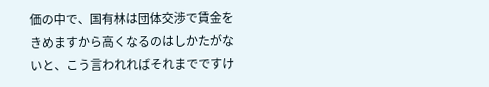価の中で、国有林は団体交渉で賃金をきめますから高くなるのはしかたがないと、こう言われればそれまでですけ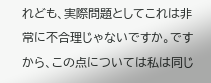れども、実際問題としてこれは非常に不合理じゃないですか。ですから、この点については私は同じ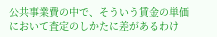公共事業費の中で、そういう賃金の単価において査定のしかたに差があるわけ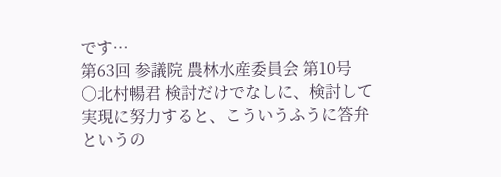です…
第63回 参議院 農林水産委員会 第10号
○北村暢君 検討だけでなしに、検討して実現に努力すると、こういうふうに答弁というの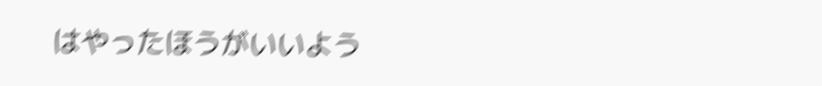はやったほうがいいよう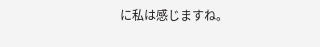に私は感じますね。